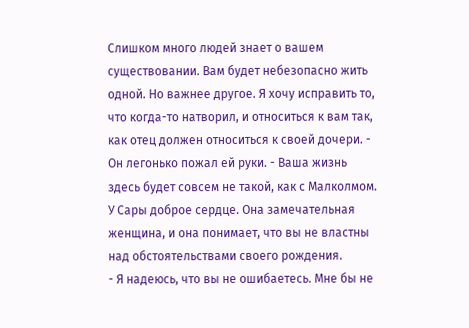Слишком много людей знает о вашем существовании. Вам будет небезопасно жить одной. Но важнее другое. Я хочу исправить то, что когда-то натворил, и относиться к вам так, как отец должен относиться к своей дочери. - Он легонько пожал ей руки. - Ваша жизнь здесь будет совсем не такой, как с Малколмом. У Сары доброе сердце. Она замечательная женщина, и она понимает, что вы не властны над обстоятельствами своего рождения.
- Я надеюсь, что вы не ошибаетесь. Мне бы не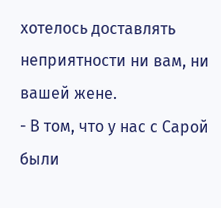хотелось доставлять неприятности ни вам, ни вашей жене.
- В том, что у нас с Сарой были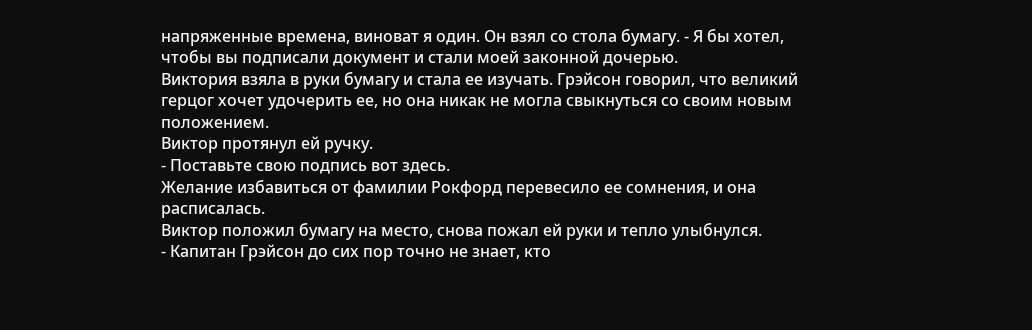напряженные времена, виноват я один. Он взял со стола бумагу. - Я бы хотел, чтобы вы подписали документ и стали моей законной дочерью.
Виктория взяла в руки бумагу и стала ее изучать. Грэйсон говорил, что великий герцог хочет удочерить ее, но она никак не могла свыкнуться со своим новым положением.
Виктор протянул ей ручку.
- Поставьте свою подпись вот здесь.
Желание избавиться от фамилии Рокфорд перевесило ее сомнения, и она расписалась.
Виктор положил бумагу на место, снова пожал ей руки и тепло улыбнулся.
- Капитан Грэйсон до сих пор точно не знает, кто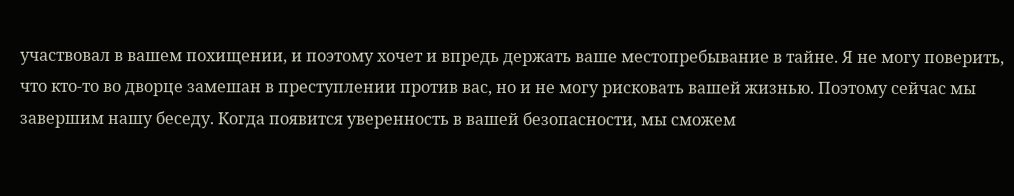участвовал в вашем похищении, и поэтому хочет и впредь держать ваше местопребывание в тайне. Я не могу поверить, что кто-то во дворце замешан в преступлении против вас, но и не могу рисковать вашей жизнью. Поэтому сейчас мы завершим нашу беседу. Когда появится уверенность в вашей безопасности, мы сможем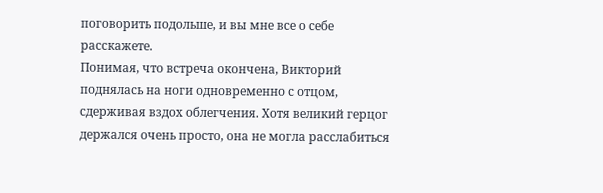поговорить подольше, и вы мне все о себе расскажете.
Понимая, что встреча окончена, Викторий поднялась на ноги одновременно с отцом, сдерживая вздох облегчения. Хотя великий герцог держался очень просто, она не могла расслабиться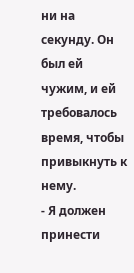ни на секунду. Он был ей чужим, и ей требовалось время, чтобы привыкнуть к нему.
- Я должен принести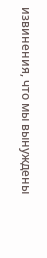извинения, что мы вынуждены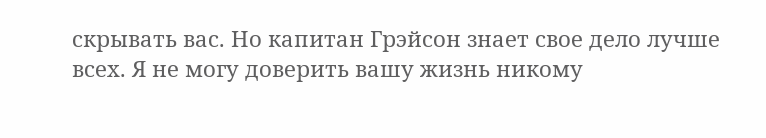скрывать вас. Но капитан Грэйсон знает свое дело лучше всех. Я не могу доверить вашу жизнь никому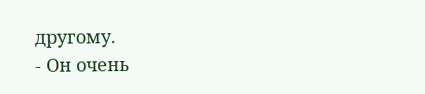другому.
- Он очень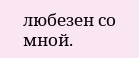любезен со мной.